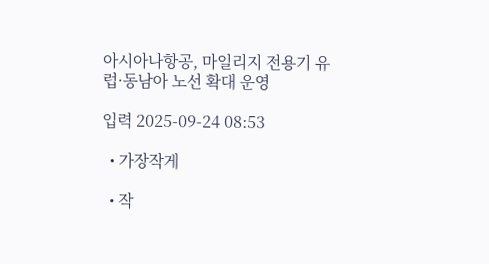아시아나항공, 마일리지 전용기 유럽·동남아 노선 확대 운영

입력 2025-09-24 08:53

  • 가장작게

  • 작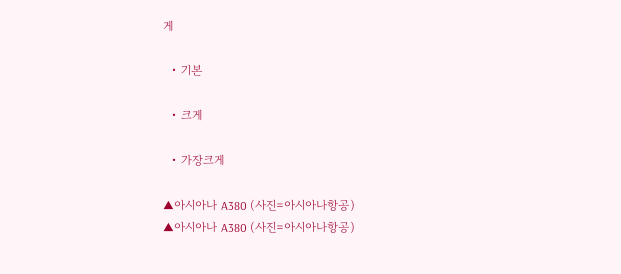게

  • 기본

  • 크게

  • 가장크게

▲아시아나 A380 (사진=아시아나항공)
▲아시아나 A380 (사진=아시아나항공)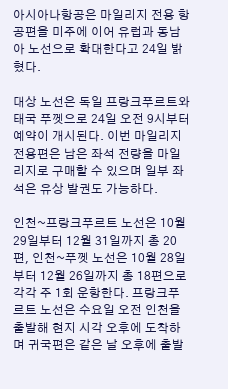아시아나항공은 마일리지 전용 항공편을 미주에 이어 유럽과 동남아 노선으로 확대한다고 24일 밝혔다.

대상 노선은 독일 프랑크푸르트와 태국 푸껫으로 24일 오전 9시부터 예약이 개시된다. 이번 마일리지 전용편은 남은 좌석 전량을 마일리지로 구매할 수 있으며 일부 좌석은 유상 발권도 가능하다.

인천~프랑크푸르트 노선은 10월 29일부터 12월 31일까지 총 20편, 인천~푸껫 노선은 10월 28일부터 12월 26일까지 총 18편으로 각각 주 1회 운항한다. 프랑크푸르트 노선은 수요일 오전 인천을 출발해 현지 시각 오후에 도착하며 귀국편은 같은 날 오후에 출발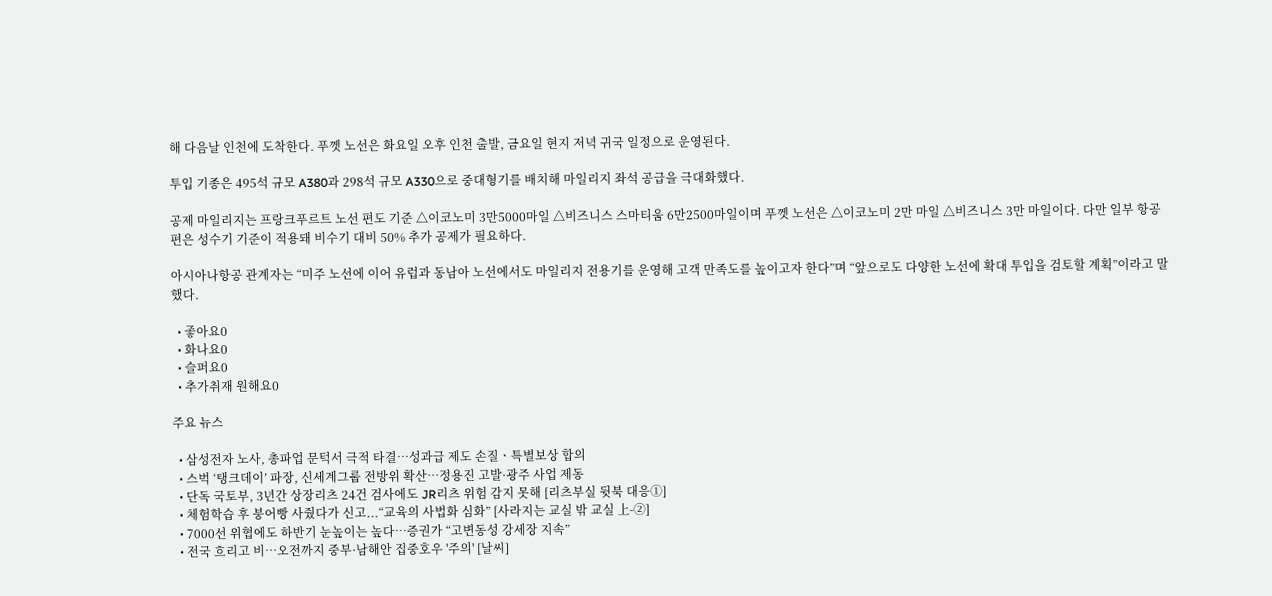해 다음날 인천에 도착한다. 푸껫 노선은 화요일 오후 인천 출발, 금요일 현지 저녁 귀국 일정으로 운영된다.

투입 기종은 495석 규모 A380과 298석 규모 A330으로 중대형기를 배치해 마일리지 좌석 공급을 극대화했다.

공제 마일리지는 프랑크푸르트 노선 편도 기준 △이코노미 3만5000마일 △비즈니스 스마티움 6만2500마일이며 푸껫 노선은 △이코노미 2만 마일 △비즈니스 3만 마일이다. 다만 일부 항공편은 성수기 기준이 적용돼 비수기 대비 50% 추가 공제가 필요하다.

아시아나항공 관계자는 “미주 노선에 이어 유럽과 동남아 노선에서도 마일리지 전용기를 운영해 고객 만족도를 높이고자 한다”며 “앞으로도 다양한 노선에 확대 투입을 검토할 계획”이라고 말했다.

  • 좋아요0
  • 화나요0
  • 슬퍼요0
  • 추가취재 원해요0

주요 뉴스

  • 삼성전자 노사, 총파업 문턱서 극적 타결…성과급 제도 손질ㆍ특별보상 합의
  • 스벅 ‘탱크데이’ 파장, 신세계그룹 전방위 확산…정용진 고발·광주 사업 제동
  • 단독 국토부, 3년간 상장리츠 24건 검사에도 JR리츠 위험 감지 못해 [리츠부실 뒷북 대응①]
  • 체험학습 후 붕어빵 사줬다가 신고...“교육의 사법화 심화” [사라지는 교실 밖 교실 上-②]
  • 7000선 위협에도 하반기 눈높이는 높다…증권가 “고변동성 강세장 지속”
  • 전국 흐리고 비…오전까지 중부·남해안 집중호우 '주의' [날씨]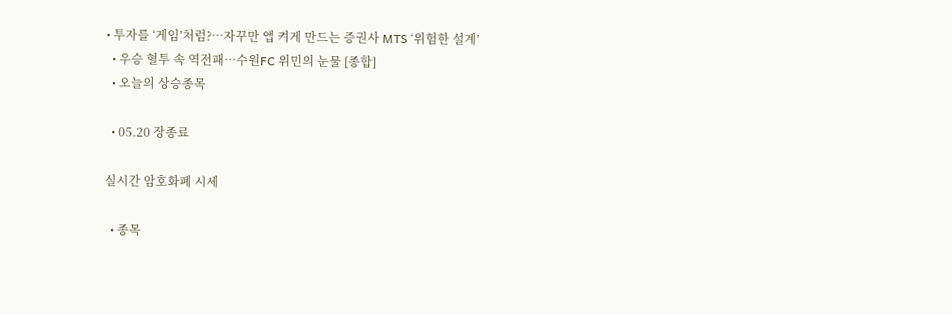• 투자를 ‘게임’처럼?⋯자꾸만 앱 켜게 만드는 증권사 MTS ‘위험한 설계’
  • 우승 혈투 속 역전패…수원FC 위민의 눈물 [종합]
  • 오늘의 상승종목

  • 05.20 장종료

실시간 암호화폐 시세

  • 종목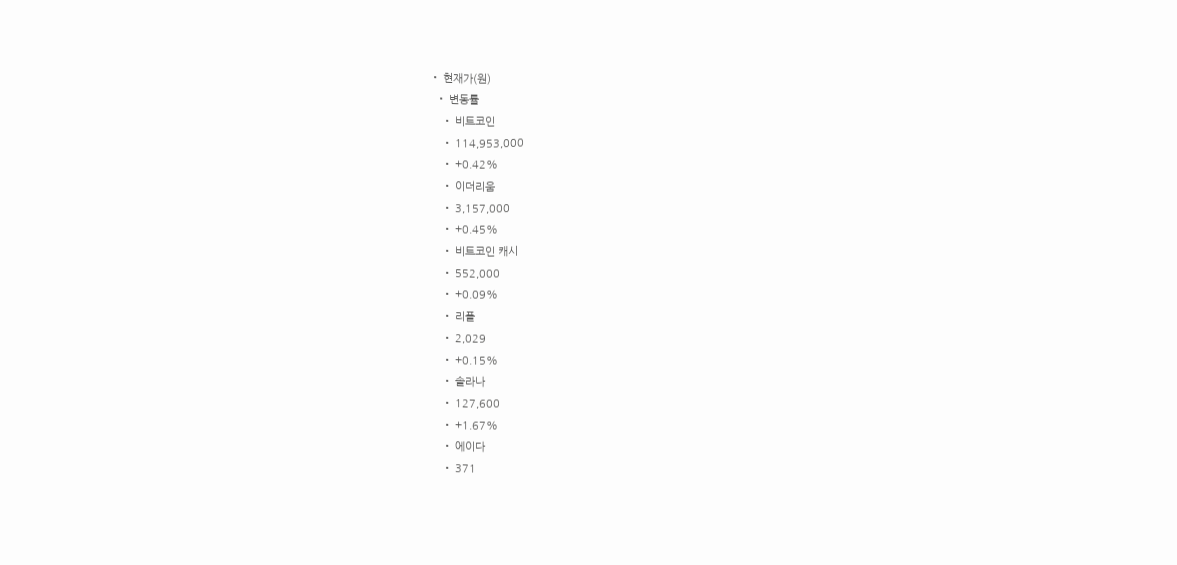• 현재가(원)
  • 변동률
    • 비트코인
    • 114,953,000
    • +0.42%
    • 이더리움
    • 3,157,000
    • +0.45%
    • 비트코인 캐시
    • 552,000
    • +0.09%
    • 리플
    • 2,029
    • +0.15%
    • 솔라나
    • 127,600
    • +1.67%
    • 에이다
    • 371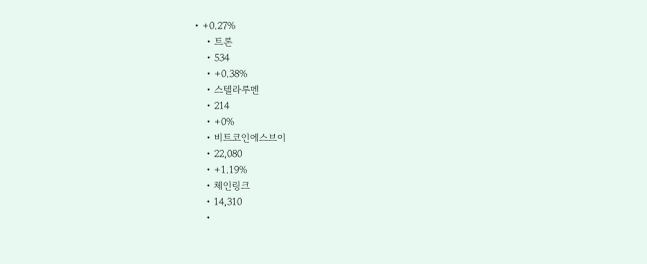• +0.27%
    • 트론
    • 534
    • +0.38%
    • 스텔라루멘
    • 214
    • +0%
    • 비트코인에스브이
    • 22,080
    • +1.19%
    • 체인링크
    • 14,310
    •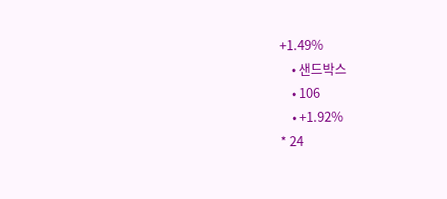+1.49%
    • 샌드박스
    • 106
    • +1.92%
* 24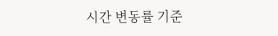시간 변동률 기준